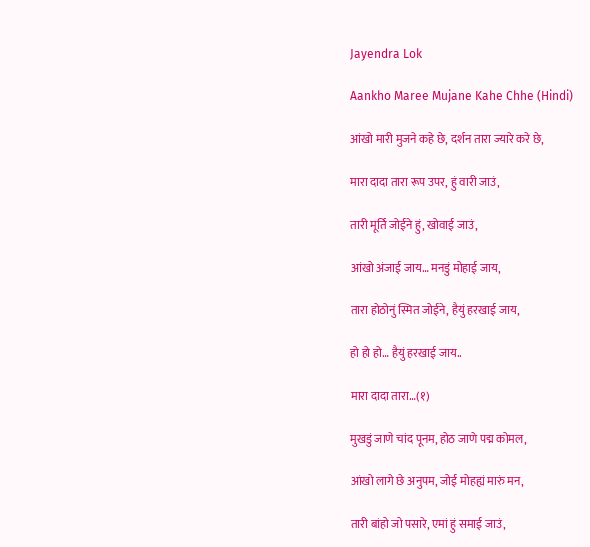Jayendra Lok

Aankho Maree Mujane Kahe Chhe (Hindi)

आंखो मारी मुजने कहे छे, दर्शन तारा ज्यारे करे छे,

मारा दादा तारा रूप उपर, हुं वारी जाउं,

तारी मूर्ति जोईने हुं, खोवाई जाउं,

आंखो अंजाई जाय… मनडुं मोहाई जाय,

तारा होठोनुं स्मित जोईने, हैयुं हरखाई जाय,

हो हो हो… हैयुं हरखाई जाय..

मारा दादा तारा…(१)

मुखडुं जाणे चांद पूनम, होठ जाणे पद्म कोमल,

आंखो लागे छे अनुपम, जोई मोहह्यं मारुं मन,

तारी बांहो जो पसारे, एमां हुं समाई जाउं,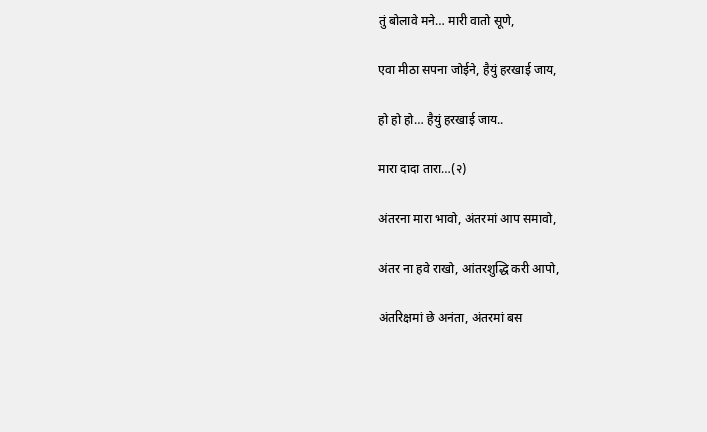तुं बोलावे मने… मारी वातो सूणे,

एवा मीठा सपना जोईने, हैयुं हरखाई जाय,

हो हो हो… हैयुं हरखाई जाय..

मारा दादा तारा…(२)

अंतरना मारा भावो, अंतरमां आप समावो,

अंतर ना हवे राखो, आंतरशुद्धि करी आपो,

अंतरिक्षमां छे अनंता, अंतरमां बस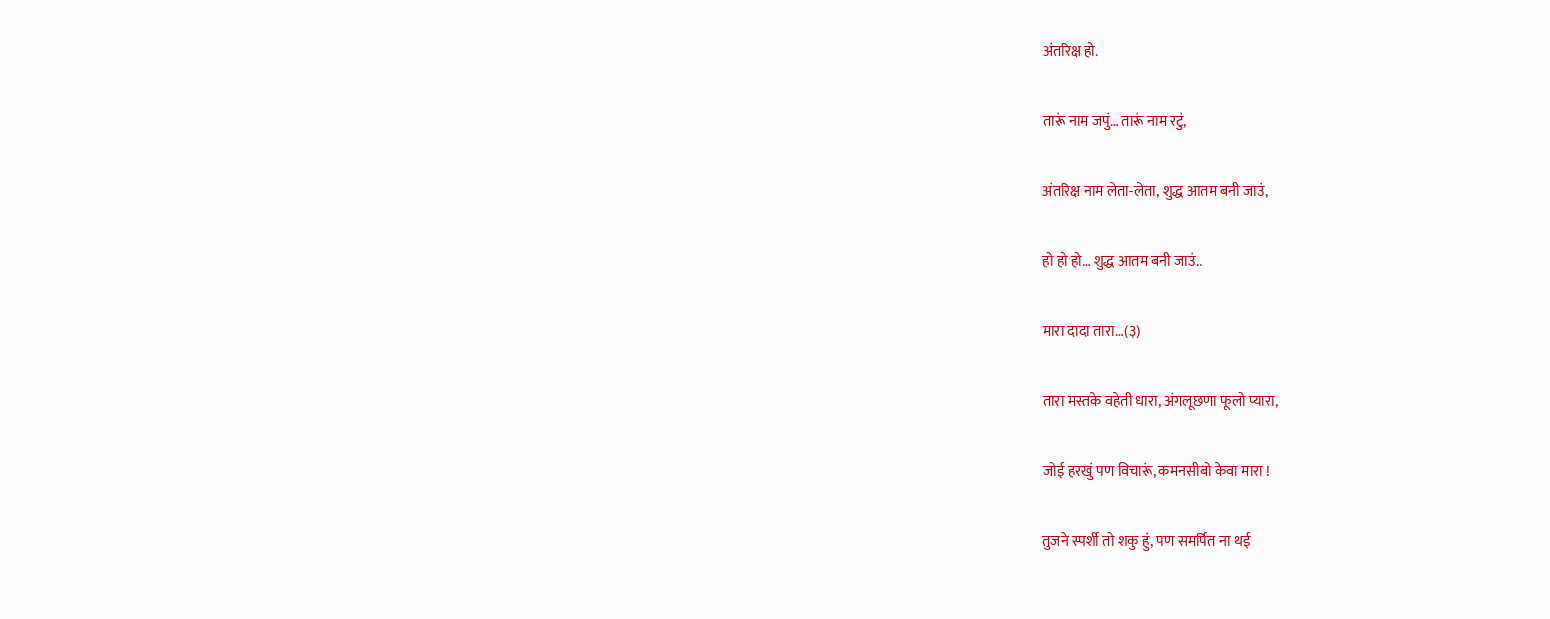अंतरिक्ष हो.

तारूं नाम जपुं… तारूं नाम रटुं,

अंतरिक्ष नाम लेता-लेता, शुद्ध आतम बनी जाउं,

हो हो हो… शुद्ध आतम बनी जाउं..

मारा दादा तारा…(३)

तारा मस्तके वहेती धारा, अंगलूछणा फूलो प्यारा,

जोई हरखुं पण विचारूं, कमनसीबो केवा मारा !

तुजने स्पर्शी तो शकु हुं, पण समर्पित ना थई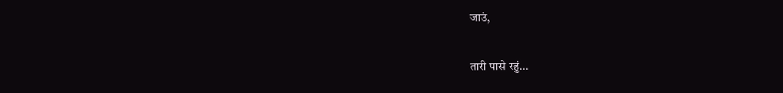जाउं,

तारी पासे रहुं…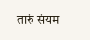तारुं संयम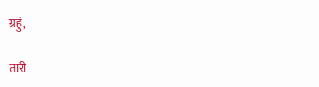ग्रहुं,

तारी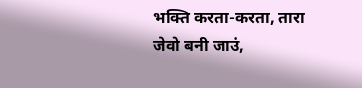भक्ति करता-करता, तारा जेवो बनी जाउं,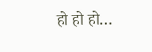हो हो हो…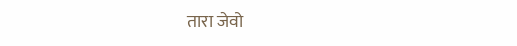तारा जेवो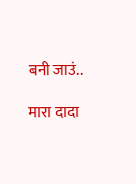बनी जाउं..

मारा दादा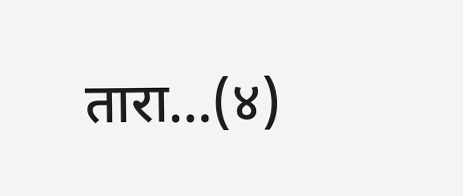तारा…(४)